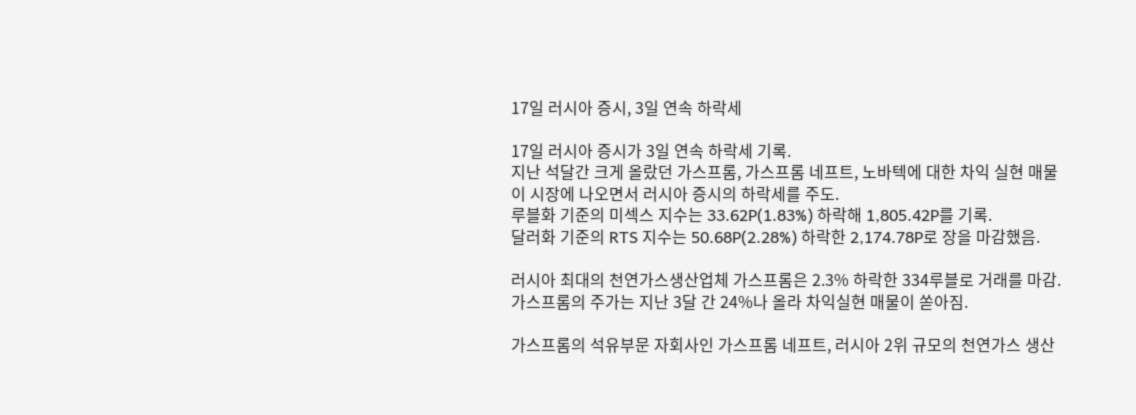17일 러시아 증시, 3일 연속 하락세

17일 러시아 증시가 3일 연속 하락세 기록.
지난 석달간 크게 올랐던 가스프롬, 가스프롬 네프트, 노바텍에 대한 차익 실현 매물이 시장에 나오면서 러시아 증시의 하락세를 주도.
루블화 기준의 미섹스 지수는 33.62P(1.83%) 하락해 1,805.42P를 기록.
달러화 기준의 RTS 지수는 50.68P(2.28%) 하락한 2,174.78P로 장을 마감했음.

러시아 최대의 천연가스생산업체 가스프롬은 2.3% 하락한 334루블로 거래를 마감.
가스프롬의 주가는 지난 3달 간 24%나 올라 차익실현 매물이 쏟아짐.

가스프롬의 석유부문 자회사인 가스프롬 네프트, 러시아 2위 규모의 천연가스 생산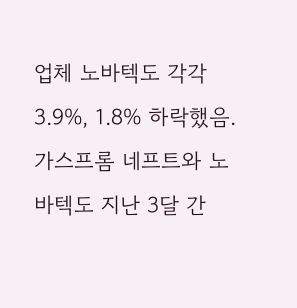업체 노바텍도 각각 3.9%, 1.8% 하락했음.
가스프롬 네프트와 노바텍도 지난 3달 간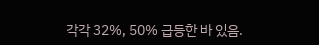각각 32%, 50% 급등한 바 있음.